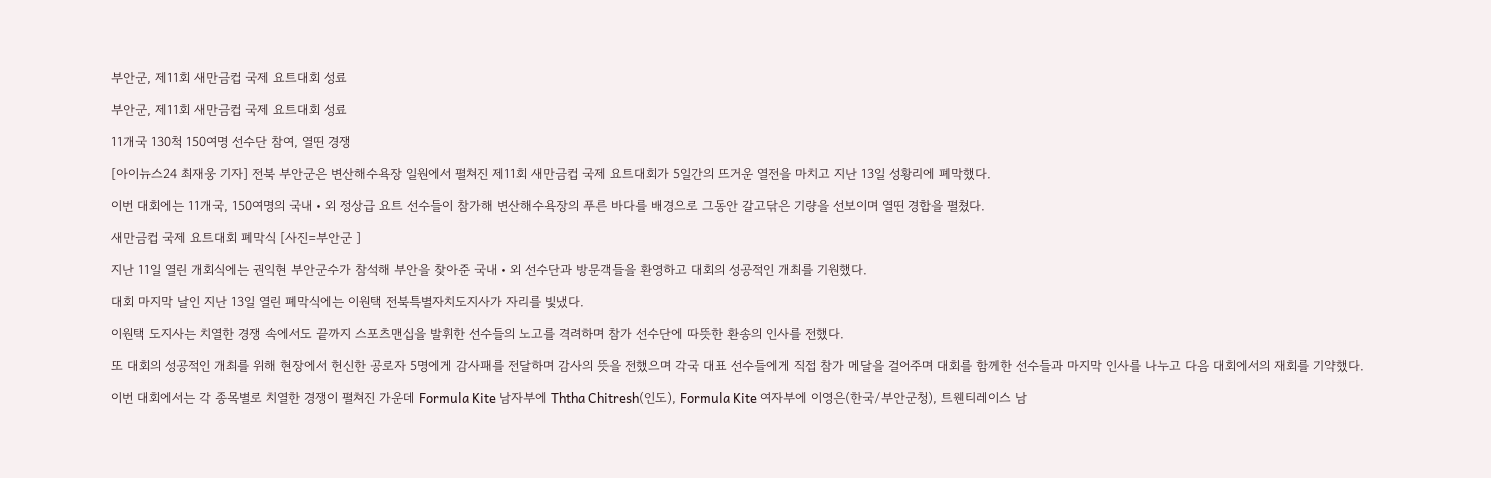부안군, 제11회 새만금컵 국제 요트대회 성료

부안군, 제11회 새만금컵 국제 요트대회 성료

11개국 130척 150여명 선수단 참여, 열띤 경쟁

[아이뉴스24 최재웅 기자] 전북 부안군은 변산해수욕장 일원에서 펼쳐진 제11회 새만금컵 국제 요트대회가 5일간의 뜨거운 열전을 마치고 지난 13일 성황리에 폐막했다.

이번 대회에는 11개국, 150여명의 국내‧외 정상급 요트 선수들이 참가해 변산해수욕장의 푸른 바다를 배경으로 그동안 갈고닦은 기량을 선보이며 열띤 경합을 펼쳤다.

새만금컵 국제 요트대회 폐막식 [사진=부안군 ]

지난 11일 열린 개회식에는 권익현 부안군수가 참석해 부안을 찾아준 국내‧외 선수단과 방문객들을 환영하고 대회의 성공적인 개최를 기원했다.

대회 마지막 날인 지난 13일 열린 폐막식에는 이원택 전북특별자치도지사가 자리를 빛냈다.

이원택 도지사는 치열한 경쟁 속에서도 끝까지 스포츠맨십을 발휘한 선수들의 노고를 격려하며 참가 선수단에 따뜻한 환송의 인사를 전했다.

또 대회의 성공적인 개최를 위해 현장에서 헌신한 공로자 5명에게 감사패를 전달하며 감사의 뜻을 전했으며 각국 대표 선수들에게 직접 참가 메달을 걸어주며 대회를 함께한 선수들과 마지막 인사를 나누고 다음 대회에서의 재회를 기약했다.

이번 대회에서는 각 종목별로 치열한 경쟁이 펼쳐진 가운데 Formula Kite 남자부에 Ththa Chitresh(인도), Formula Kite 여자부에 이영은(한국/부안군청), 트웬티레이스 남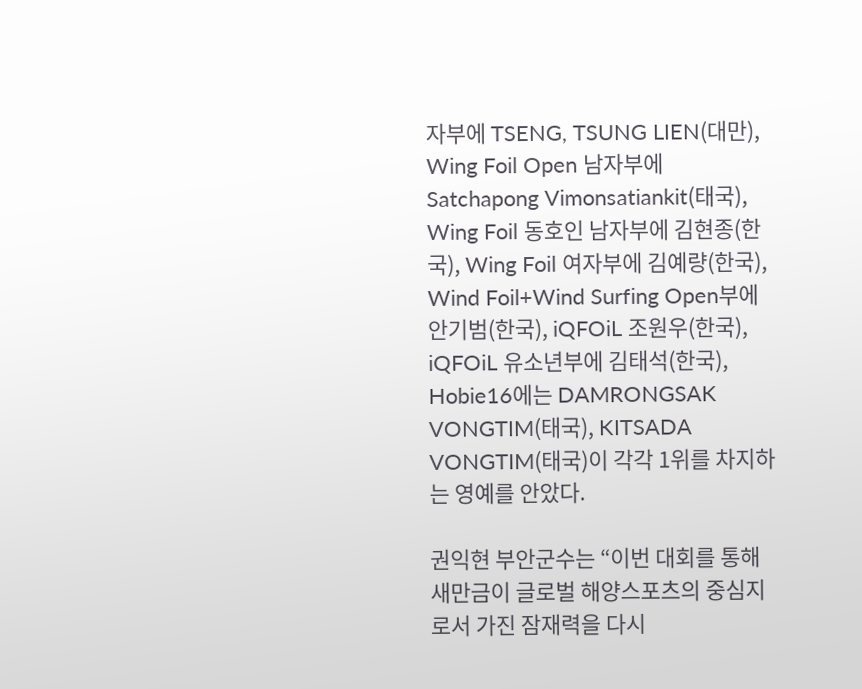자부에 TSENG, TSUNG LIEN(대만), Wing Foil Open 남자부에 Satchapong Vimonsatiankit(태국), Wing Foil 동호인 남자부에 김현종(한국), Wing Foil 여자부에 김예량(한국), Wind Foil+Wind Surfing Open부에 안기범(한국), iQFOiL 조원우(한국), iQFOiL 유소년부에 김태석(한국), Hobie16에는 DAMRONGSAK VONGTIM(태국), KITSADA VONGTIM(태국)이 각각 1위를 차지하는 영예를 안았다.

권익현 부안군수는 “이번 대회를 통해 새만금이 글로벌 해양스포츠의 중심지로서 가진 잠재력을 다시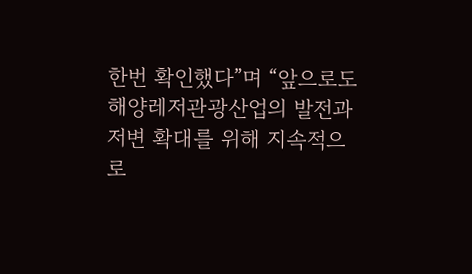한번 확인했다”며 “앞으로도 해양레저관광산업의 발전과 저변 확대를 위해 지속적으로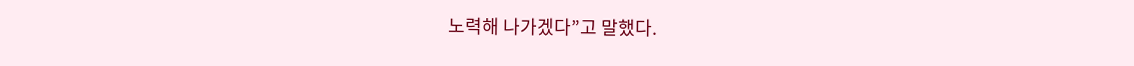노력해 나가겠다”고 말했다.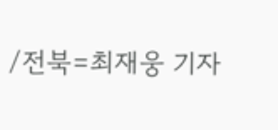/전북=최재웅 기자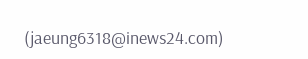(jaeung6318@inews24.com)